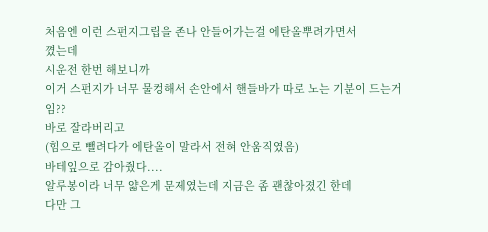처음엔 이런 스펀지그립을 존나 안들어가는걸 에탄올뿌려가면서
꼈는데
시운전 한번 해보니까
이거 스펀지가 너무 물컹해서 손안에서 핸들바가 따로 노는 기분이 드는거임??
바로 잘라버리고
(힘으로 뺄려다가 에탄올이 말라서 전혀 안움직였음)
바테잎으로 감아줬다....
알루봉이라 너무 얇은게 문제였는데 지금은 좀 괜찮아졌긴 한데
다만 그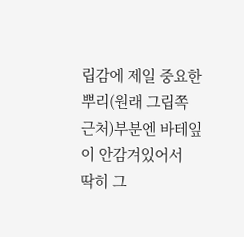립감에 제일 중요한 뿌리(원래 그립쪽 근처)부분엔 바테잎이 안감겨있어서
딱히 그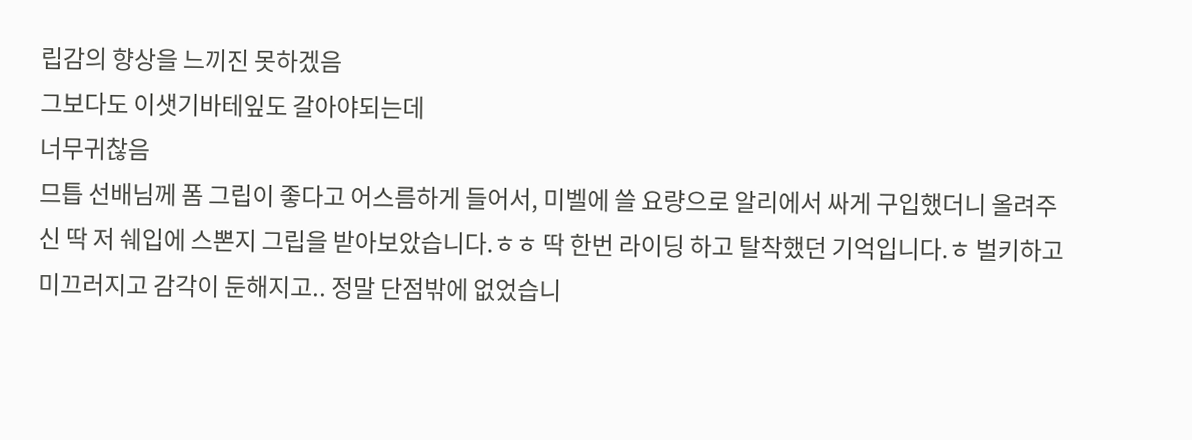립감의 향상을 느끼진 못하겠음
그보다도 이샛기바테잎도 갈아야되는데
너무귀찮음
므틉 선배님께 폼 그립이 좋다고 어스름하게 들어서, 미벨에 쓸 요량으로 알리에서 싸게 구입했더니 올려주신 딱 저 쉐입에 스뽄지 그립을 받아보았습니다.ㅎㅎ 딱 한번 라이딩 하고 탈착했던 기억입니다.ㅎ 벌키하고 미끄러지고 감각이 둔해지고.. 정말 단점밖에 없었습니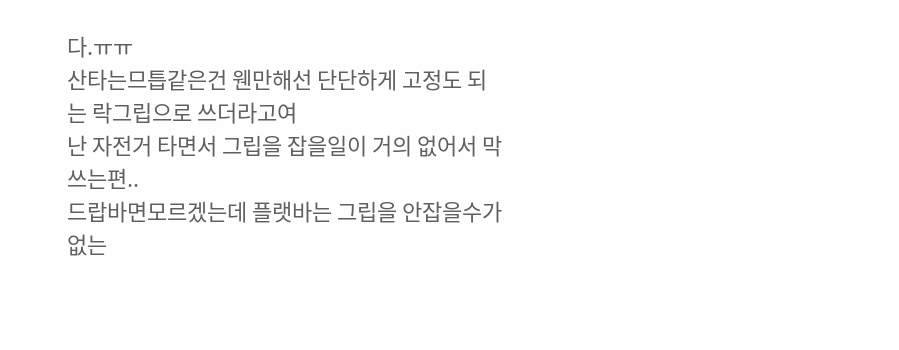다.ㅠㅠ
산타는므틉같은건 웬만해선 단단하게 고정도 되는 락그립으로 쓰더라고여
난 자전거 타면서 그립을 잡을일이 거의 없어서 막쓰는편..
드랍바면모르겠는데 플랫바는 그립을 안잡을수가없는